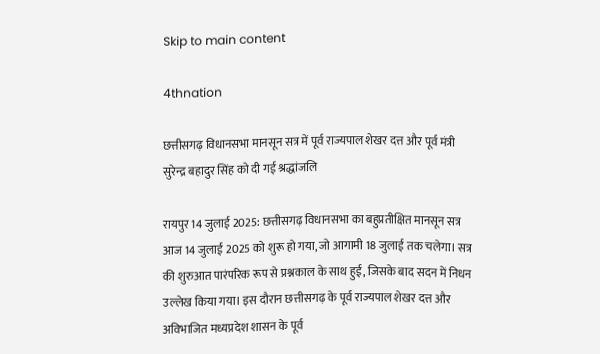Skip to main content

4thnation

छत्तीसगढ़ विधानसभा मानसून सत्र में पूर्व राज्यपाल शेखर दत्त और पूर्व मंत्री सुरेन्द्र बहादुर सिंह को दी गई श्रद्धांजलि

रायपुर 14 जुलाई 2025: छत्तीसगढ़ विधानसभा का बहुप्रतीक्षित मानसून सत्र आज 14 जुलाई 2025 को शुरू हो गया, जो आगामी 18 जुलाई तक चलेगा। सत्र की शुरुआत पारंपरिक रूप से प्रश्नकाल के साथ हुई, जिसके बाद सदन में निधन उल्लेख किया गया। इस दौरान छत्तीसगढ़ के पूर्व राज्यपाल शेखर दत्त और अविभाजित मध्यप्रदेश शासन के पूर्व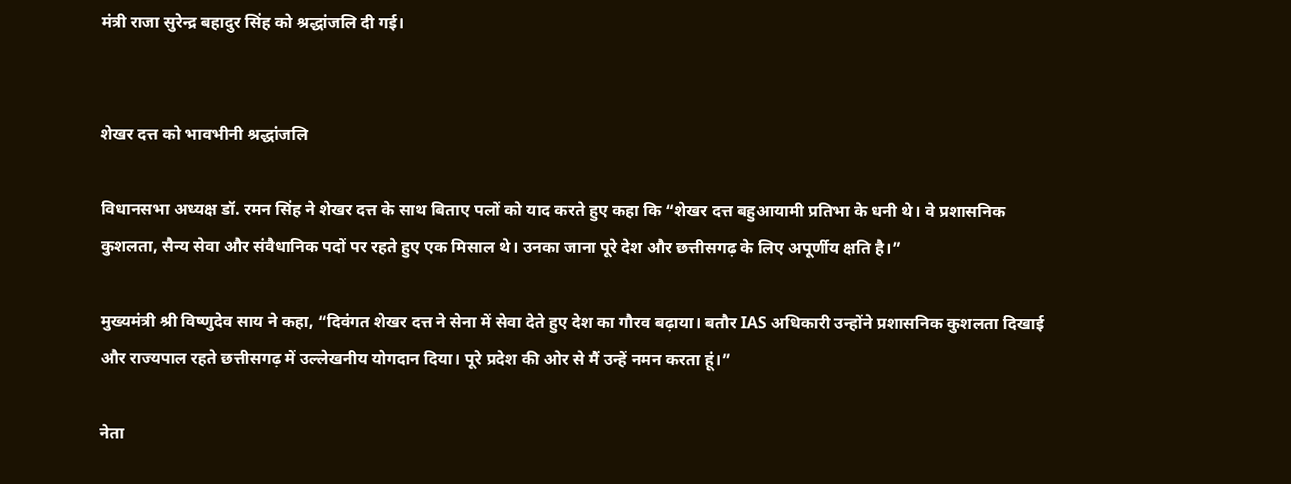मंत्री राजा सुरेन्द्र बहादुर सिंह को श्रद्धांजलि दी गई।


शेखर दत्त को भावभीनी श्रद्धांजलि

विधानसभा अध्यक्ष डॉ. रमन सिंह ने शेखर दत्त के साथ बिताए पलों को याद करते हुए कहा कि “शेखर दत्त बहुआयामी प्रतिभा के धनी थे। वे प्रशासनिक कुशलता, सैन्य सेवा और संवैधानिक पदों पर रहते हुए एक मिसाल थे। उनका जाना पूरे देश और छत्तीसगढ़ के लिए अपूर्णीय क्षति है।”

मुख्यमंत्री श्री विष्णुदेव साय ने कहा, “दिवंगत शेखर दत्त ने सेना में सेवा देते हुए देश का गौरव बढ़ाया। बतौर IAS अधिकारी उन्होंने प्रशासनिक कुशलता दिखाई और राज्यपाल रहते छत्तीसगढ़ में उल्लेखनीय योगदान दिया। पूरे प्रदेश की ओर से मैं उन्हें नमन करता हूं।”

नेता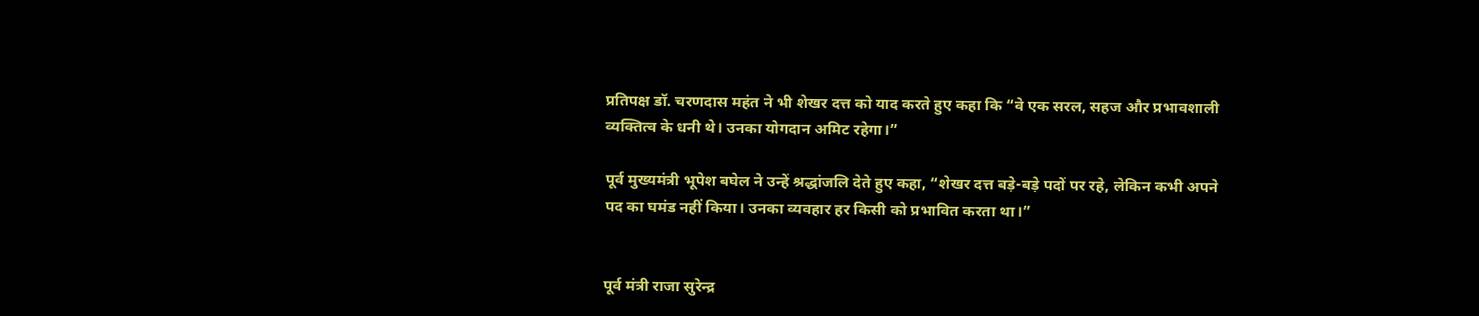प्रतिपक्ष डॉ. चरणदास महंत ने भी शेखर दत्त को याद करते हुए कहा कि “वे एक सरल, सहज और प्रभावशाली व्यक्तित्व के धनी थे। उनका योगदान अमिट रहेगा।”

पूर्व मुख्यमंत्री भूपेश बघेल ने उन्हें श्रद्धांजलि देते हुए कहा, “शेखर दत्त बड़े-बड़े पदों पर रहे, लेकिन कभी अपने पद का घमंड नहीं किया। उनका व्यवहार हर किसी को प्रभावित करता था।”


पूर्व मंत्री राजा सुरेन्द्र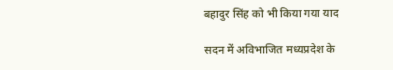बहादुर सिंह को भी किया गया याद

सदन में अविभाजित मध्यप्रदेश के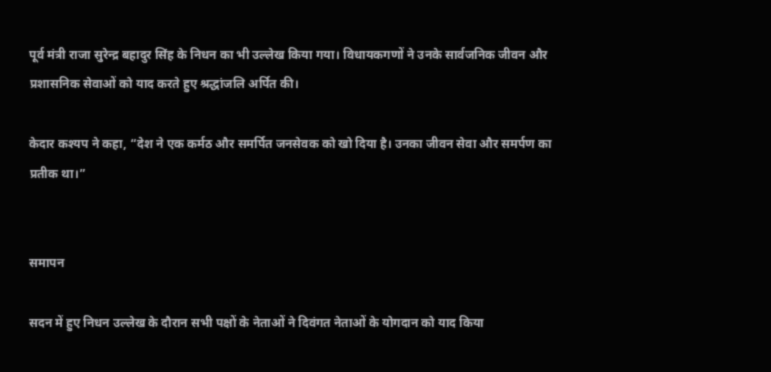पूर्व मंत्री राजा सुरेन्द्र बहादुर सिंह के निधन का भी उल्लेख किया गया। विधायकगणों ने उनके सार्वजनिक जीवन और प्रशासनिक सेवाओं को याद करते हुए श्रद्धांजलि अर्पित की।

केदार कश्यप ने कहा, “देश ने एक कर्मठ और समर्पित जनसेवक को खो दिया है। उनका जीवन सेवा और समर्पण का प्रतीक था।”


समापन

सदन में हुए निधन उल्लेख के दौरान सभी पक्षों के नेताओं ने दिवंगत नेताओं के योगदान को याद किया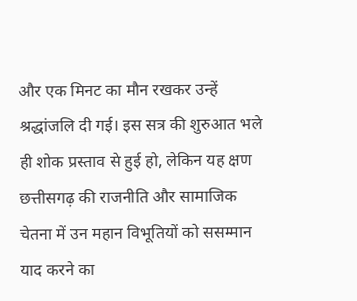और एक मिनट का मौन रखकर उन्हें श्रद्धांजलि दी गई। इस सत्र की शुरुआत भले ही शोक प्रस्ताव से हुई हो, लेकिन यह क्षण छत्तीसगढ़ की राजनीति और सामाजिक चेतना में उन महान विभूतियों को ससम्मान याद करने का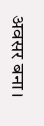अवसर बना।